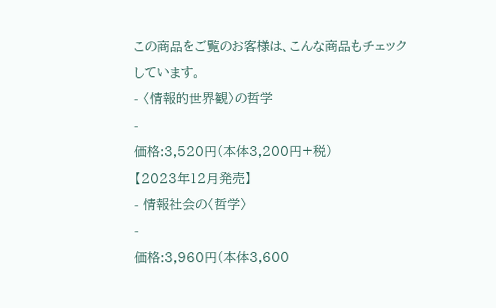この商品をご覧のお客様は、こんな商品もチェックしています。
- 〈情報的世界観〉の哲学
-
価格:3,520円(本体3,200円+税)
【2023年12月発売】
- 情報社会の〈哲学〉
-
価格:3,960円(本体3,600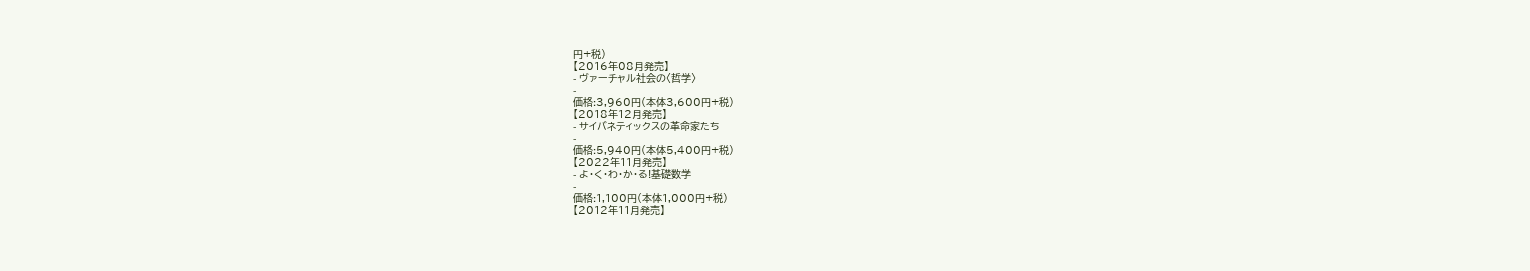円+税)
【2016年08月発売】
- ヴァーチャル社会の〈哲学〉
-
価格:3,960円(本体3,600円+税)
【2018年12月発売】
- サイバネティックスの革命家たち
-
価格:5,940円(本体5,400円+税)
【2022年11月発売】
- よ・く・わ・か・る!基礎数学
-
価格:1,100円(本体1,000円+税)
【2012年11月発売】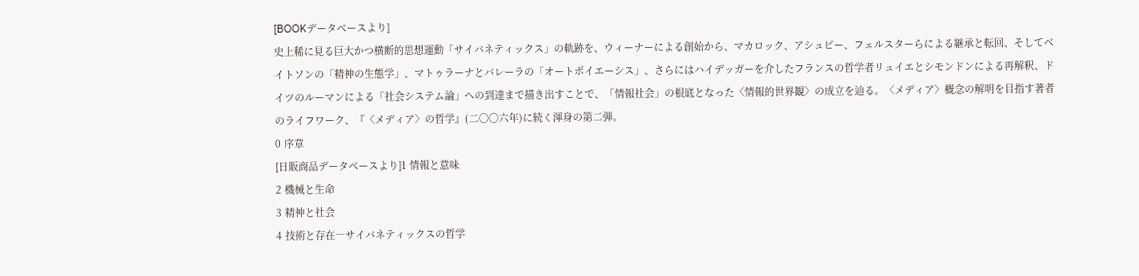[BOOKデータベースより]
史上稀に見る巨大かつ横断的思想運動「サイバネティックス」の軌跡を、ウィーナーによる創始から、マカロック、アシュビー、フェルスターらによる継承と転回、そしてベイトソンの「精神の生態学」、マトゥラーナとバレーラの「オートポイエーシス」、さらにはハイデッガーを介したフランスの哲学者リュイエとシモンドンによる再解釈、ドイツのルーマンによる「社会システム論」への到達まで描き出すことで、「情報社会」の根底となった〈情報的世界観〉の成立を辿る。〈メディア〉概念の解明を目指す著者のライフワーク、『〈メディア〉の哲学』(二〇〇六年)に続く渾身の第二弾。
0 序章
[日販商品データベースより]1 情報と意味
2 機械と生命
3 精神と社会
4 技術と存在―サイバネティックスの哲学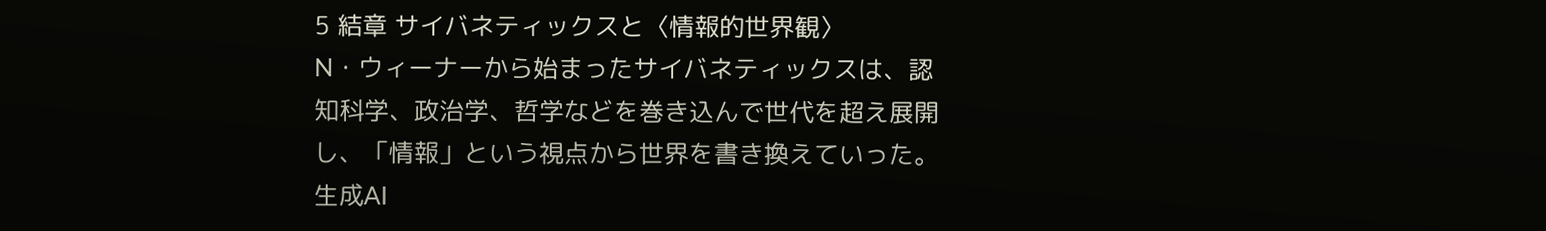5 結章 サイバネティックスと〈情報的世界観〉
N・ウィーナーから始まったサイバネティックスは、認知科学、政治学、哲学などを巻き込んで世代を超え展開し、「情報」という視点から世界を書き換えていった。生成AI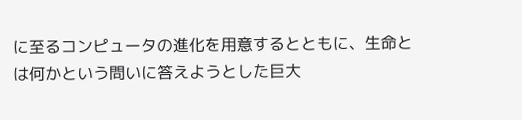に至るコンピュータの進化を用意するとともに、生命とは何かという問いに答えようとした巨大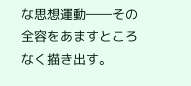な思想運動――その全容をあますところなく描き出す。